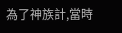為了神族計,當時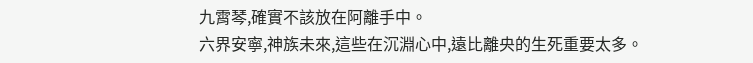九霄琴,確實不該放在阿離手中。
六界安寧,神族未來,這些在沉淵心中,遠比離央的生死重要太多。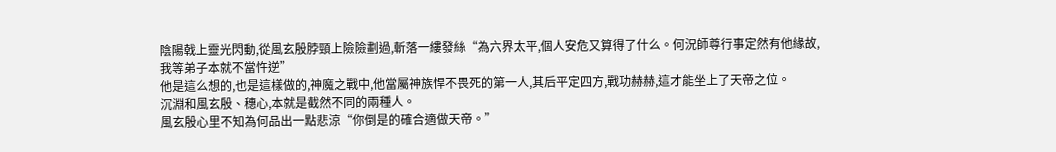陰陽戟上靈光閃動,從風玄殷脖頸上險險劃過,斬落一縷發絲“為六界太平,個人安危又算得了什么。何況師尊行事定然有他緣故,我等弟子本就不當忤逆”
他是這么想的,也是這樣做的,神魔之戰中,他當屬神族悍不畏死的第一人,其后平定四方,戰功赫赫,這才能坐上了天帝之位。
沉淵和風玄殷、穗心,本就是截然不同的兩種人。
風玄殷心里不知為何品出一點悲涼“你倒是的確合適做天帝。”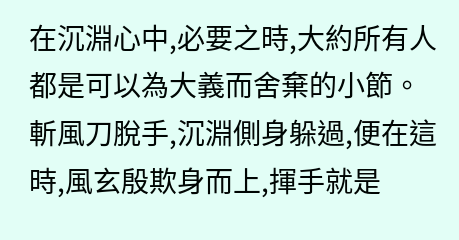在沉淵心中,必要之時,大約所有人都是可以為大義而舍棄的小節。
斬風刀脫手,沉淵側身躲過,便在這時,風玄殷欺身而上,揮手就是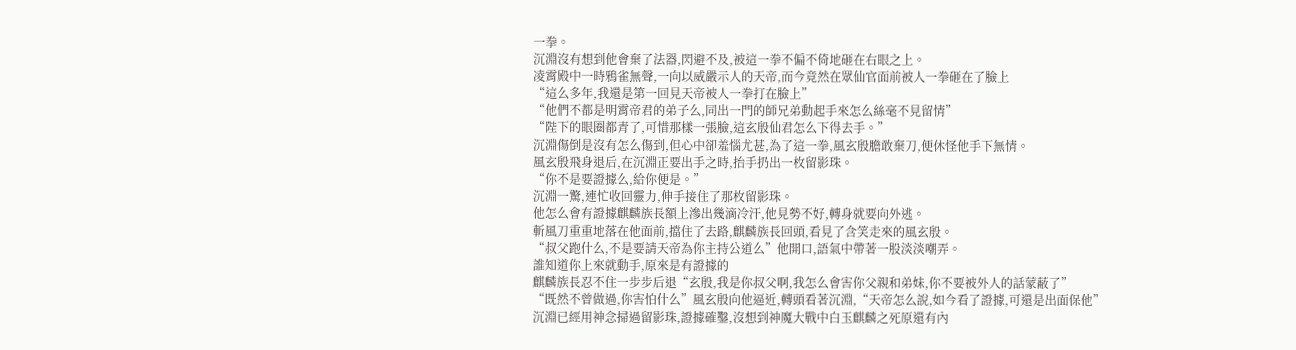一拳。
沉淵沒有想到他會棄了法器,閃避不及,被這一拳不偏不倚地砸在右眼之上。
凌霄殿中一時鴉雀無聲,一向以威嚴示人的天帝,而今竟然在眾仙官面前被人一拳砸在了臉上
“這么多年,我還是第一回見天帝被人一拳打在臉上”
“他們不都是明霄帝君的弟子么,同出一門的師兄弟動起手來怎么絲毫不見留情”
“陛下的眼圈都青了,可惜那樣一張臉,這玄殷仙君怎么下得去手。”
沉淵傷倒是沒有怎么傷到,但心中卻羞惱尤甚,為了這一拳,風玄殷膽敢棄刀,便休怪他手下無情。
風玄殷飛身退后,在沉淵正要出手之時,抬手扔出一枚留影珠。
“你不是要證據么,給你便是。”
沉淵一驚,連忙收回靈力,伸手接住了那枚留影珠。
他怎么會有證據麒麟族長額上滲出幾滴冷汗,他見勢不好,轉身就要向外逃。
斬風刀重重地落在他面前,擋住了去路,麒麟族長回頭,看見了含笑走來的風玄殷。
“叔父跑什么,不是要請天帝為你主持公道么”他開口,語氣中帶著一股淡淡嘲弄。
誰知道你上來就動手,原來是有證據的
麒麟族長忍不住一步步后退“玄殷,我是你叔父啊,我怎么會害你父親和弟妹,你不要被外人的話蒙蔽了”
“既然不曾做過,你害怕什么”風玄殷向他逼近,轉頭看著沉淵,“天帝怎么說,如今看了證據,可還是出面保他”
沉淵已經用神念掃過留影珠,證據確鑿,沒想到神魔大戰中白玉麒麟之死原還有內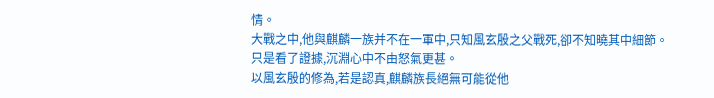情。
大戰之中,他與麒麟一族并不在一軍中,只知風玄殷之父戰死,卻不知曉其中細節。
只是看了證據,沉淵心中不由怒氣更甚。
以風玄殷的修為,若是認真,麒麟族長絕無可能從他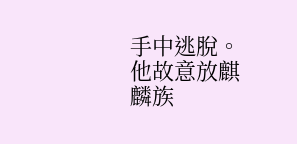手中逃脫。他故意放麒麟族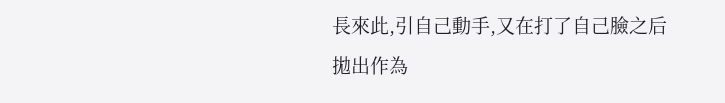長來此,引自己動手,又在打了自己臉之后拋出作為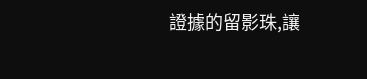證據的留影珠,讓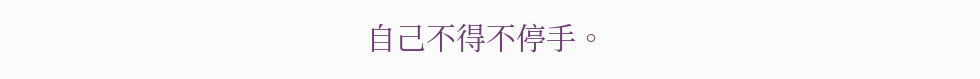自己不得不停手。